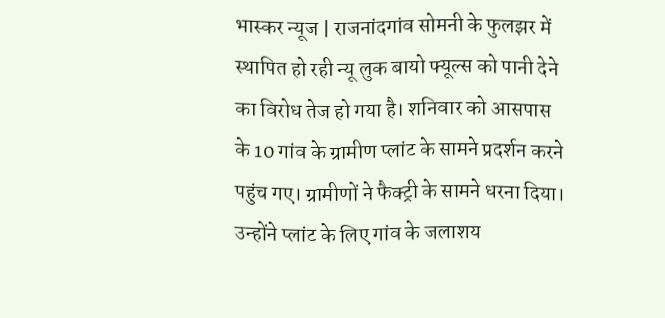भास्कर न्यूज | राजनांदगांव सोमनी के फुलझर में स्थापित हो रही न्यू लुक बायो फ्यूल्स को पानी देने का विरोध तेज हो गया है। शनिवार को आसपास के 10 गांव के ग्रामीण प्लांट के सामने प्रदर्शन करने पहुंच गए। ग्रामीणों ने फैक्ट्री के सामने धरना दिया। उन्होंने प्लांट के लिए गांव के जलाशय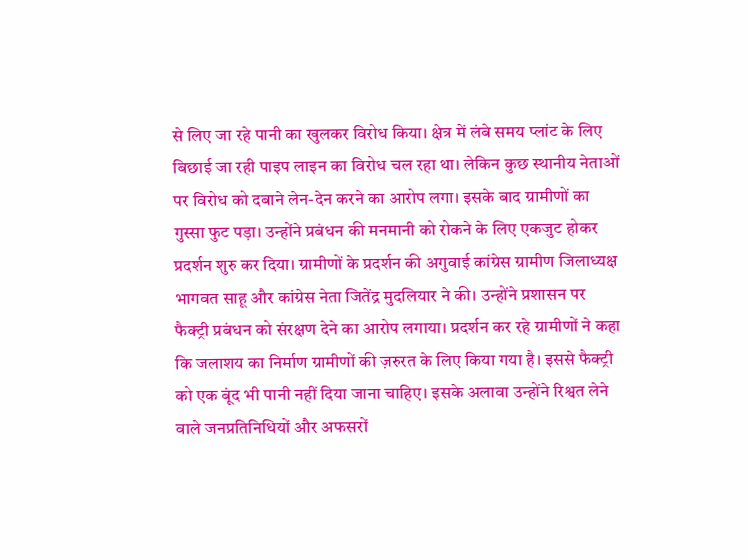से लिए जा रहे पानी का खुलकर विरोध किया। क्षेत्र में लंबे समय प्लांट के लिए बिछाई जा रही पाइप लाइन का विरोध चल रहा था। लेकिन कुछ स्थानीय नेताओं पर विरोध को दबाने लेन-देन करने का आरोप लगा। इसके बाद ग्रामीणों का गुस्सा फुट पड़ा। उन्होंने प्रबंधन की मनमानी को रोकने के लिए एकजुट होकर प्रदर्शन शुरु कर दिया। ग्रामीणों के प्रदर्शन की अगुवाई कांग्रेस ग्रामीण जिलाध्यक्ष भागवत साहू और कांग्रेस नेता जितेंद्र मुदलियार ने की। उन्होंने प्रशासन पर फैक्ट्री प्रबंधन को संरक्षण देने का आरोप लगाया। प्रदर्शन कर रहे ग्रामीणों ने कहा कि जलाशय का निर्माण ग्रामीणों की ज़रुरत के लिए किया गया है। इससे फैक्ट्री को एक बूंद भी पानी नहीं दिया जाना चाहिए। इसके अलावा उन्होंने रिश्वत लेने वाले जनप्रतिनिधियों और अफसरों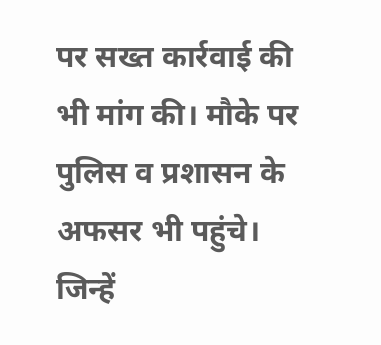पर सख्त कार्रवाई की भी मांग की। मौके पर पुलिस व प्रशासन के अफसर भी पहुंचे। जिन्हें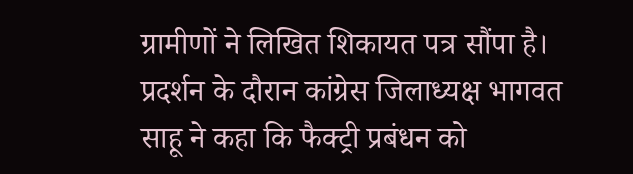ग्रामीणों ने लिखित शिकायत पत्र सौंपा है। प्रदर्शन के दौरान कांग्रेस जिलाध्यक्ष भागवत साहू ने कहा कि फैक्ट्री प्रबंधन को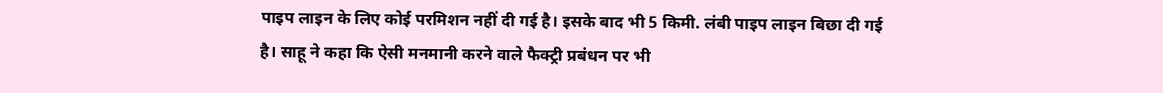पाइप लाइन के लिए कोई परमिशन नहीं दी गई है। इसके बाद भी 5 किमी. लंबी पाइप लाइन बिछा दी गई है। साहू ने कहा कि ऐसी मनमानी करने वाले फैक्ट्री प्रबंधन पर भी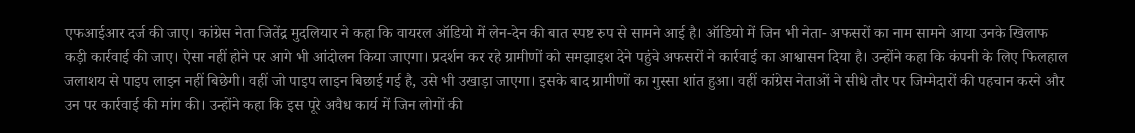एफआईआर दर्ज की जाए। कांग्रेस नेता जितेंद्र मुदलियार ने कहा कि वायरल ऑडियो में लेन-देन की बात स्पष्ट रुप से सामने आई है। ऑडियो में जिन भी नेता- अफसरों का नाम सामने आया उनके खिलाफ कड़ी कार्रवाई की जाए। ऐसा नहीं होने पर आगे भी आंदोलन किया जाएगा। प्रदर्शन कर रहे ग्रामीणों को समझाइश देने पहुंचे अफसरों ने कार्रवाई का आश्वासन दिया है। उन्होंने कहा कि कंपनी के लिए फिलहाल जलाशय से पाइप लाइन नहीं बिछेगी। वहीं जो पाइप लाइन बिछाई गई है, उसे भी उखाड़ा जाएगा। इसके बाद ग्रामीणों का गुस्सा शांत हुआ। वहीं कांग्रेस नेताओं ने सीधे तौर पर जिम्मेदारों की पहचान करने और उन पर कार्रवाई की मांग की। उन्होंने कहा कि इस पूरे अवैध कार्य में जिन लोगों की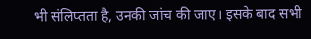भी संलिप्तता है, उनकी जांच की जाए। इसके बाद सभी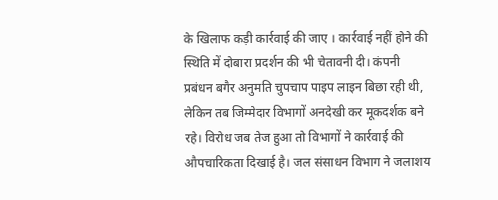के खिलाफ कड़ी कार्रवाई की जाए । कार्रवाई नहीं होने की स्थिति में दोबारा प्रदर्शन की भी चेतावनी दी। कंपनी प्रबंधन बगैर अनुमति चुपचाप पाइप लाइन बिछा रही थी, लेकिन तब जिम्मेदार विभागों अनदेखी कर मूकदर्शक बने रहे। विरोध जब तेज हुआ तो विभागों ने कार्रवाई की औपचारिकता दिखाई है। जल संसाधन विभाग ने जलाशय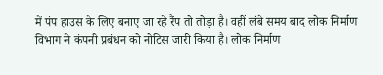में पंप हाउस के लिए बनाए जा रहे रैंप तो तोड़ा है। वहीं लंबे समय बाद लोक निर्माण विभाग ने कंपनी प्रबंधन को नोटिस जारी किया है। लोक निर्माण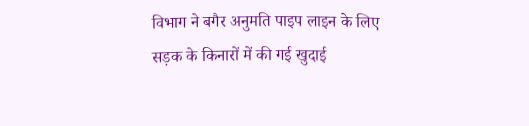विभाग ने बगैर अनुमति पाइप लाइन के लिए सड़क के किनारों में की गई खुदाई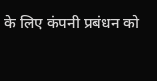के लिए कंपनी प्रबंधन को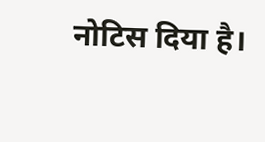नोटिस दिया है।